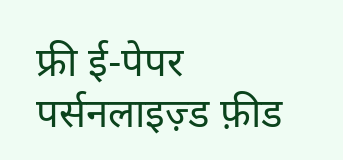फ्री ई-पेपर
पर्सनलाइज़्ड फ़ीड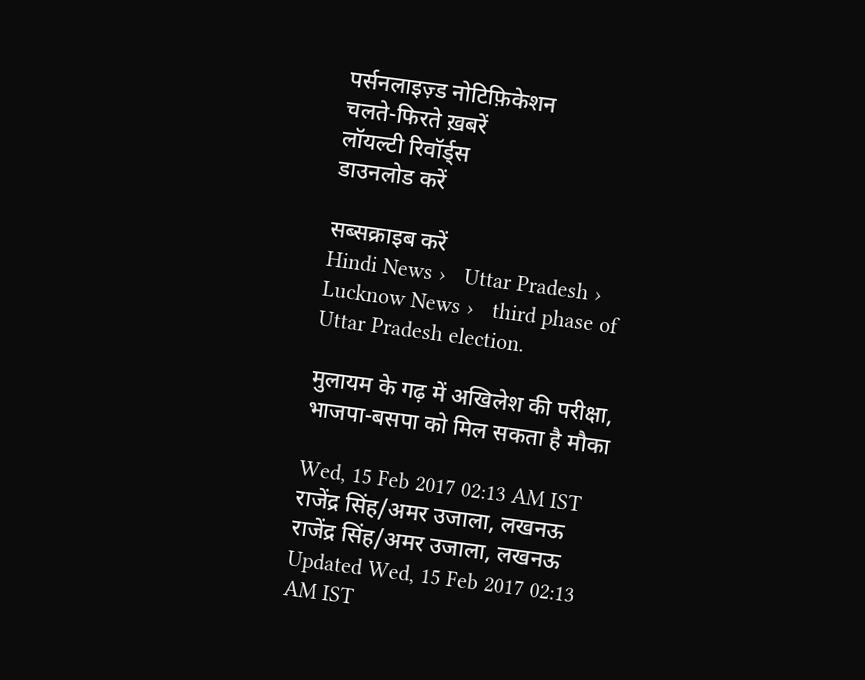पर्सनलाइज़्ड नोटिफ़िकेशन
चलते-फिरते ख़बरें
लॉयल्टी रिवॉर्ड्स
डाउनलोड करें

सब्सक्राइब करें
Hindi News ›   Uttar Pradesh ›   Lucknow News ›   third phase of Uttar Pradesh election.

मुलायम के गढ़ में अखिलेश की परीक्षा, भाजपा-बसपा को मिल सकता है मौका

Wed, 15 Feb 2017 02:13 AM IST
राजेंद्र सिंह/अमर उजाला, लखनऊ
राजेंद्र सिंह/अमर उजाला, लखनऊ Updated Wed, 15 Feb 2017 02:13 AM IST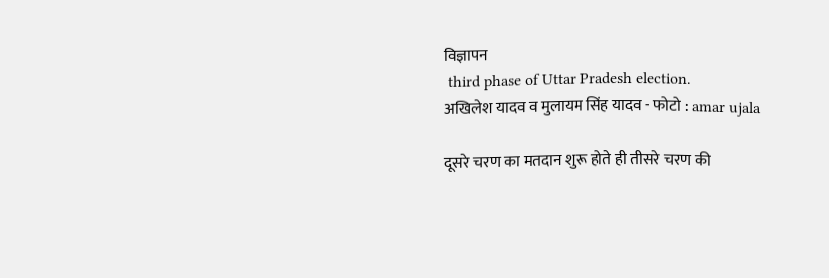विज्ञापन
 third phase of Uttar Pradesh election.
अखिलेश यादव व मुलायम‌ सिंह यादव - फोटो : amar ujala

दूसरे चरण का मतदान शुरू होते ही तीसरे चरण की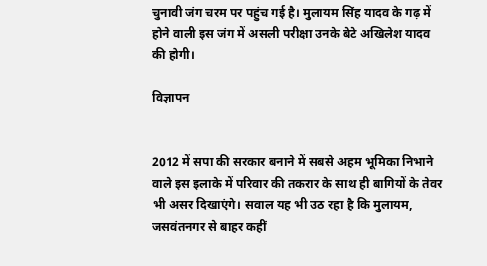चुनावी जंग चरम पर पहुंच गई है। मुलायम सिंह यादव के गढ़ में होने वाली इस जंग में असली परीक्षा उनके बेटे अखिलेश यादव की होगी।

विज्ञापन


2012 में सपा की सरकार बनाने में सबसे अहम भूमिका निभाने वाले इस इलाके में परिवार की तकरार के साथ ही बागियों के तेवर भी असर दिखाएंगे। सवाल यह भी उठ रहा है कि मुलायम, जसवंतनगर से बाहर कहीं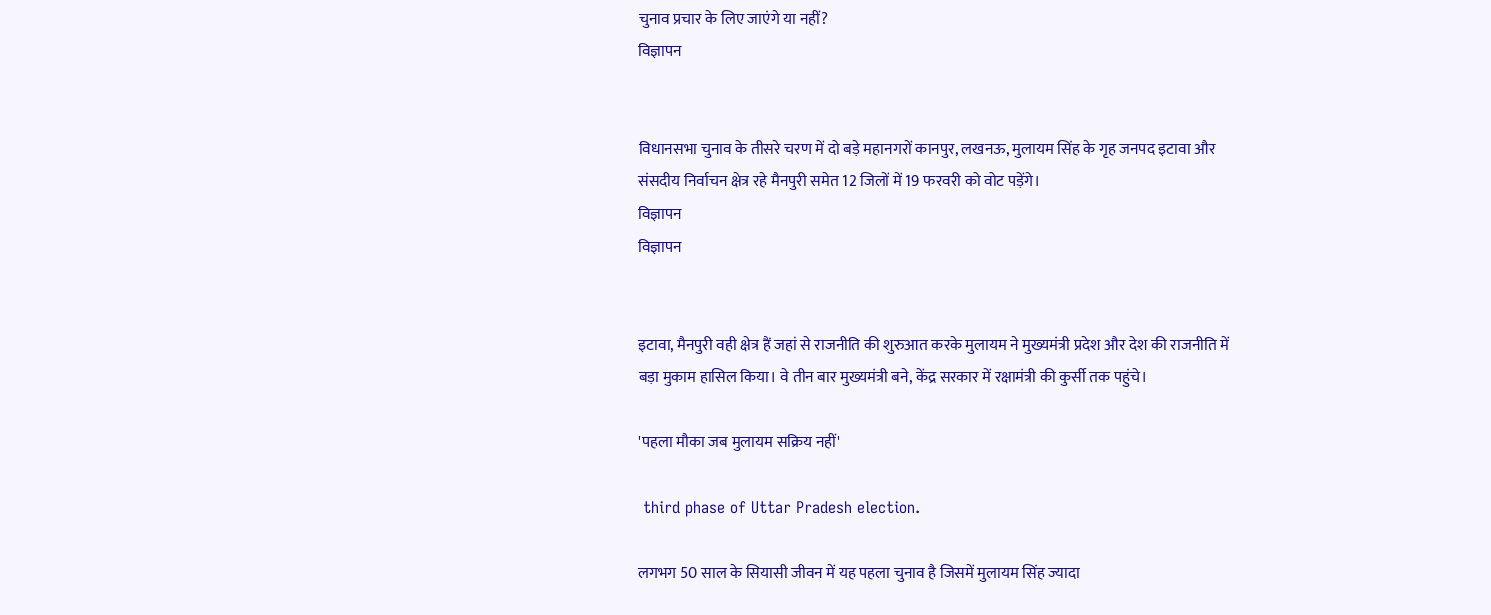चुनाव प्रचार के लिए जाएंगे या नहीं?
विज्ञापन


विधानसभा चुनाव के तीसरे चरण में दो बड़े महानगरों कानपुर, लखनऊ, मुलायम सिंह के गृह जनपद इटावा और संसदीय निर्वाचन क्षेत्र रहे मैनपुरी समेत 12 जिलों में 19 फरवरी को वोट पड़ेंगे।
विज्ञापन
विज्ञापन


इटावा, मैनपुरी वही क्षेत्र हैं जहां से राजनीति की शुरुआत करके मुलायम ने मुख्यमंत्री प्रदेश और देश की राजनीति में बड़ा मुकाम हासिल किया। वे तीन बार मुख्यमंत्री बने, केंद्र सरकार में रक्षामंत्री की कुर्सी तक पहुंचे।

'पहला मौका जब मुलायम सक्रिय नहीं'

 third phase of Uttar Pradesh election.

लगभग 50 साल के सियासी जीवन में यह पहला चुनाव है जिसमें मुलायम सिंह ज्यादा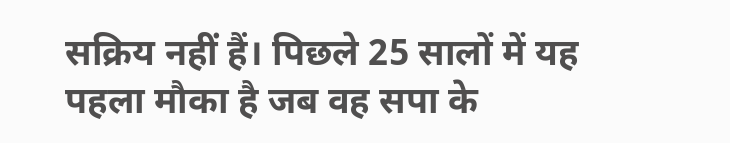सक्रिय नहीं हैं। पिछले 25 सालों में यह पहला मौका है जब वह सपा के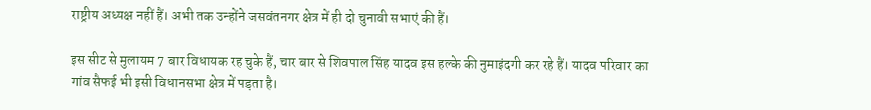राष्ट्रीय अध्यक्ष नहीं हैं। अभी तक उन्होंने जसवंतनगर क्षेत्र में ही दो चुनावी सभाएं की हैं।

इस सीट से मुलायम 7 बार विधायक रह चुके हैं, चार बार से शिवपाल सिंह यादव इस हल्के की नुमाइंदगी कर रहे हैं। यादव परिवार का गांव सैफई भी इसी विधानसभा क्षेत्र में पड़ता है।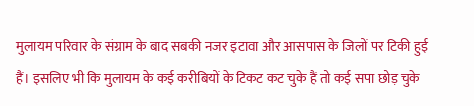मुलायम परिवार के संग्राम के बाद सबकी नजर इटावा और आसपास के जिलों पर टिकी हुई हैं। इसलिए भी कि मुलायम के कई करीबियों के टिकट कट चुके हैं तो कई सपा छोड़ चुके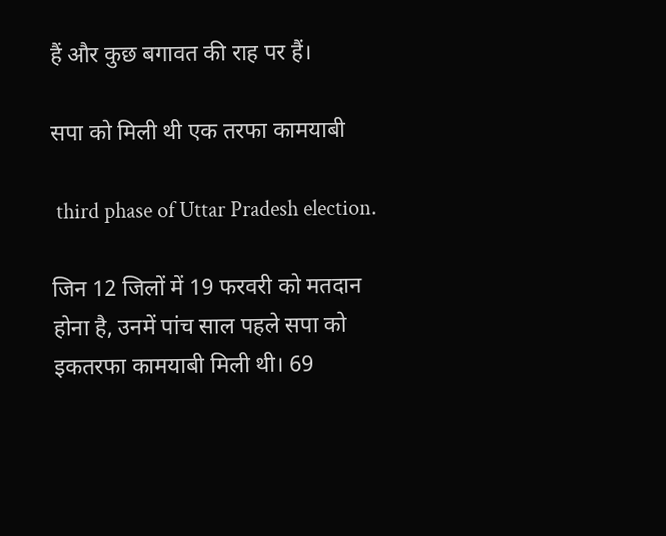हैं और कुछ बगावत की राह पर हैं।

सपा को मिली ‌थी एक तरफा कामयाबी

 third phase of Uttar Pradesh election.

जिन 12 जिलों में 19 फरवरी को मतदान होना है, उनमें पांच साल पहले सपा को इकतरफा कामयाबी मिली थी। 69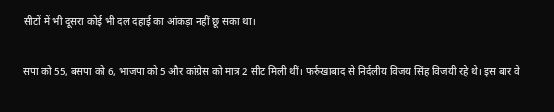सीटों में भी दूसरा कोई भी दल दहाई का आंकड़ा नहीं छू सका था।

सपा को 55, बसपा को 6, भाजपा को 5 और कांग्रेस को मात्र 2 सीट मिली थीं। फर्रुखाबाद से निर्दलीय विजय सिंह विजयी रहे थे। इस बार वे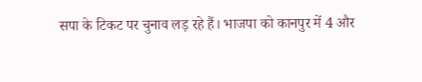सपा के टिकट पर चुनाव लड़ रहे हैं। भाजपा को कानपुर में 4 और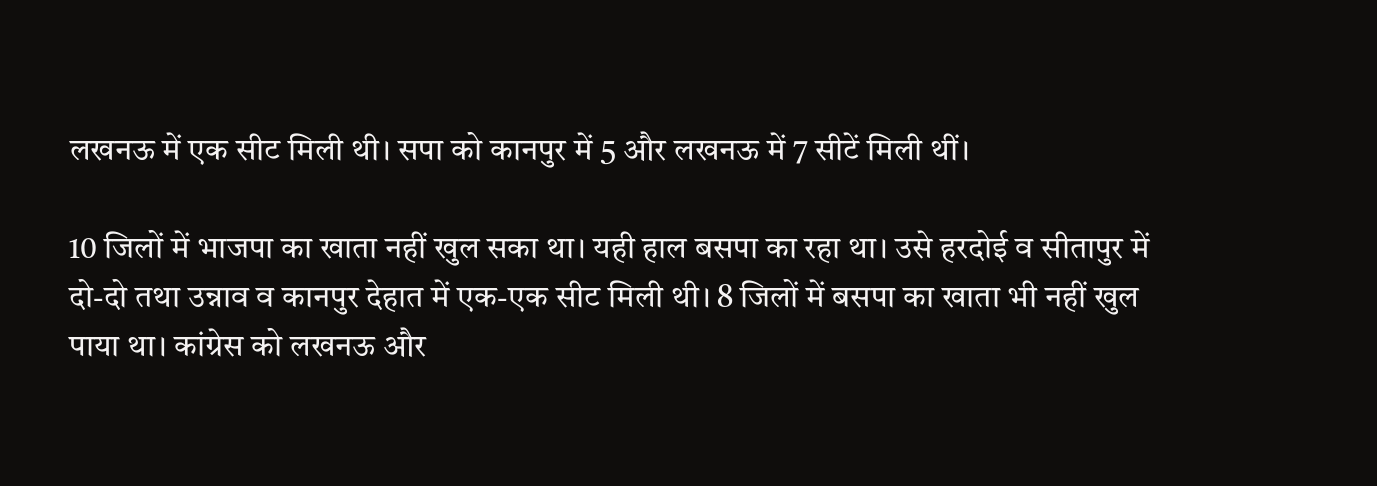लखनऊ में एक सीट मिली थी। सपा को कानपुर में 5 और लखनऊ में 7 सीटें मिली थीं।

10 जिलों में भाजपा का खाता नहीं खुल सका था। यही हाल बसपा का रहा था। उसे हरदोई व सीतापुर में दो-दो तथा उन्नाव व कानपुर देहात में एक-एक सीट मिली थी। 8 जिलों में बसपा का खाता भी नहीं खुल पाया था। कांग्रेस को लखनऊ और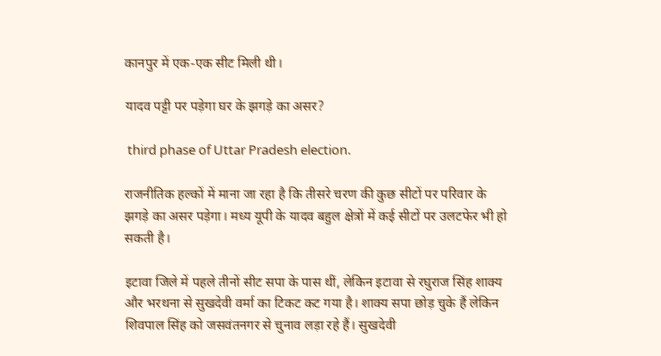कानपुर में एक-एक सीट मिली थी।

यादव पट्टी पर पड़ेगा घर के झगड़े का असर?

 third phase of Uttar Pradesh election.

राजनीतिक हल्कों में माना जा रहा है कि तीसरे चरण की कुछ सीटों पर परिवार के झगड़े का असर पड़ेगा। मध्य यूपी के यादव बहुल क्षेत्रों में कई सीटों पर उलटफेर भी हो सकती है।

इटावा जिले में पहले तीनों सीट सपा के पास थीं, लेकिन इटावा से रघुराज सिंह शाक्य और भरथना से सुखदेवी वर्मा का टिकट कट गया है। शाक्य सपा छोड़ चुके हैं लेकिन शिवपाल सिंह को जसवंतनगर से चुनाव लड़ा रहे हैं। सुखदेवी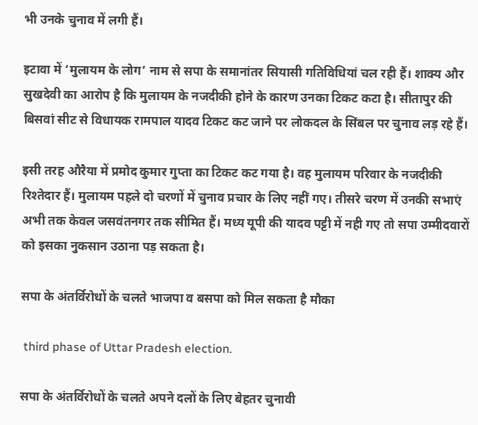भी उनके चुनाव में लगी हैं।

इटावा में ‘मुलायम के लोग’ नाम से सपा के समानांतर सियासी गतिविधियां चल रही हैं। शाक्य और सुखदेवी का आरोप है कि मुलायम के नजदीकी होने के कारण उनका टिकट कटा है। सीतापुर की बिसवां सीट से विधायक रामपाल यादव टिकट कट जाने पर लोकदल के सिंबल पर चुनाव लड़ रहे हैं।

इसी तरह औरैया में प्रमोद कुमार गुप्ता का टिकट कट गया है। वह मुलायम परिवार के नजदीकी रिश्तेदार हैं। मुलायम पहले दो चरणों में चुनाव प्रचार के लिए नहीं गए। तीसरे चरण में उनकी सभाएं अभी तक केवल जसवंतनगर तक सीमित हैं। मध्य यूपी की यादव पट्टी में नही गए तो सपा उम्मीदवारों को इसका नुकसान उठाना पड़ सकता है।

सपा के अंतर्विरोधों के चलते भाजपा व बसपा को मिल सकता है मौका

 third phase of Uttar Pradesh election.

सपा के अंतर्विरोधों के चलते अपने दलों के लिए बेहतर चुनावी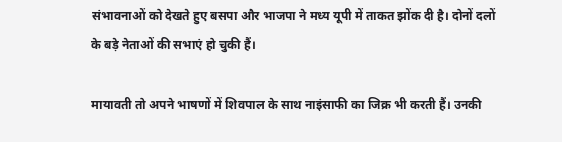संभावनाओं को देखते हुए बसपा और भाजपा ने मध्य यूपी में ताकत झोंक दी है। दोनों दलों के बड़े नेताओं की सभाएं हो चुकी हैं।

मायावती तो अपने भाषणों में शिवपाल के साथ नाइंसाफी का जिक्र भी करती हैं। उनकी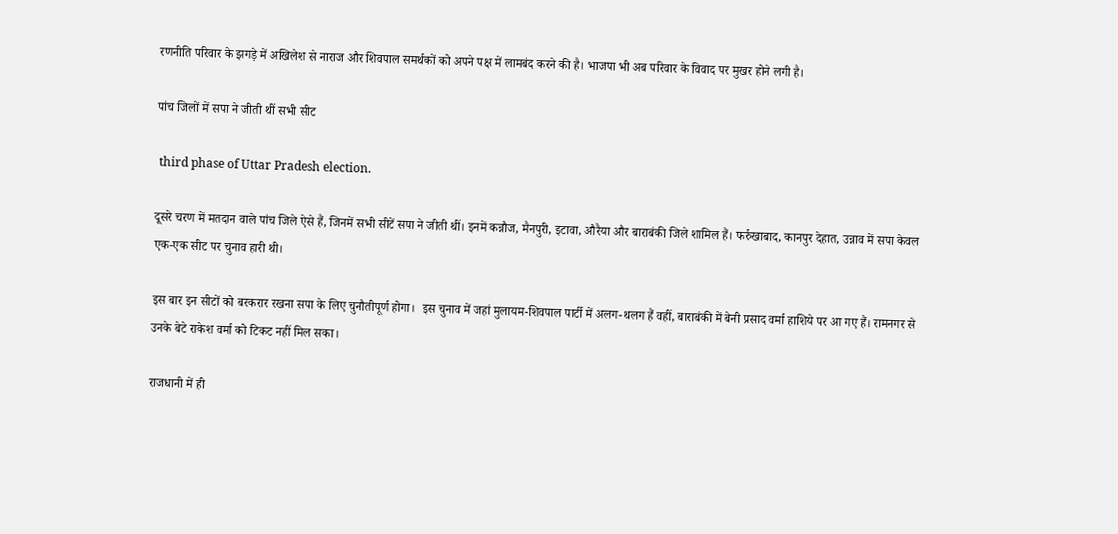रणनीति परिवार के झगड़े में अखिलेश से नाराज और शिवपाल समर्थकों को अपने पक्ष में लामबंद करने की है। भाजपा भी अब परिवार के विवाद पर मुखर होने लगी है।

पांच जिलों में सपा ने जीती थीं सभी सीट

 third phase of Uttar Pradesh election.

दूसरे चरण में मतदान वाले पांच जिले ऐसे हैं, जिनमें सभी सीटें सपा ने जीती थीं। इनमें कन्नौज, मैनपुरी, इटावा, औरैया और बाराबंकी जिले शामिल हैं। फर्रुखाबाद, कानपुर देहात, उन्नाव में सपा केवल एक-एक सीट पर चुनाव हारी थी।

इस बार इन सीटों को बरकरार रखना सपा के लिए चुनौतीपूर्ण होगा।  इस चुनाव में जहां मुलायम-शिवपाल पार्टी में अलग-थलग हैं वहीं, बाराबंकी में बेनी प्रसाद वर्मा हाशिये पर आ गए हैं। रामनगर से उनके बेटे राकेश वर्मा को टिकट नहीं मिल सका।

राजधानी में ही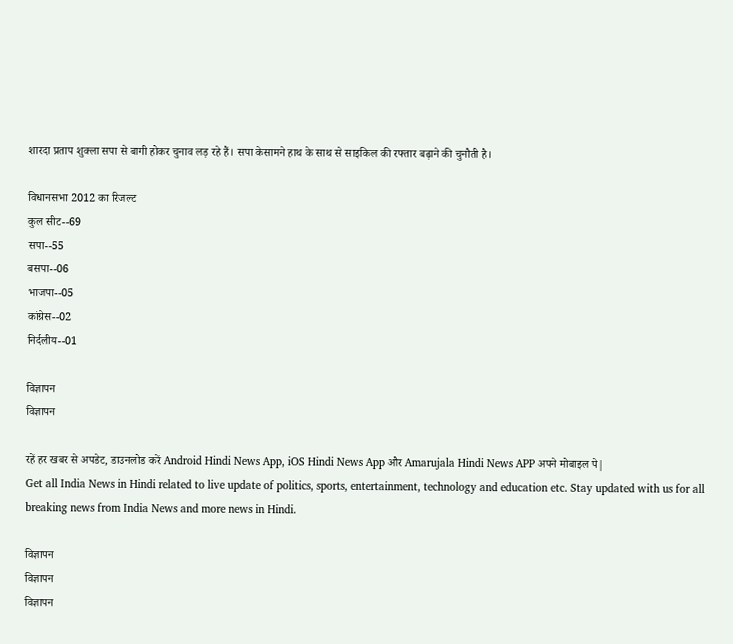शारदा प्रताप शुक्ला सपा से बागी होकर चुनाव लड़ रहे हैं। सपा केसामने हाथ के साथ से साइकिल की रफ्तार बढ़ाने की चुनौती है।

विधानसभा 2012 का रिजल्ट
कुल सीट--69
सपा--55
बसपा--06
भाजपा--05
कांग्रेस--02
निर्दलीय--01

विज्ञापन
विज्ञापन

रहें हर खबर से अपडेट, डाउनलोड करें Android Hindi News App, iOS Hindi News App और Amarujala Hindi News APP अपने मोबाइल पे|
Get all India News in Hindi related to live update of politics, sports, entertainment, technology and education etc. Stay updated with us for all breaking news from India News and more news in Hindi.

विज्ञापन
विज्ञापन
विज्ञापन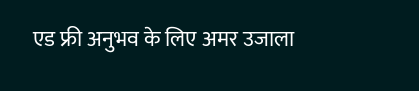एड फ्री अनुभव के लिए अमर उजाला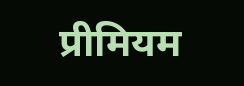प्रीमियम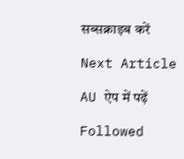सब्सक्राइब करें

Next Article

AU ऐप में पढ़ें

Followed